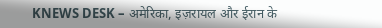KNEWS DESK – अमेरिका, इज़रायल और ईरान के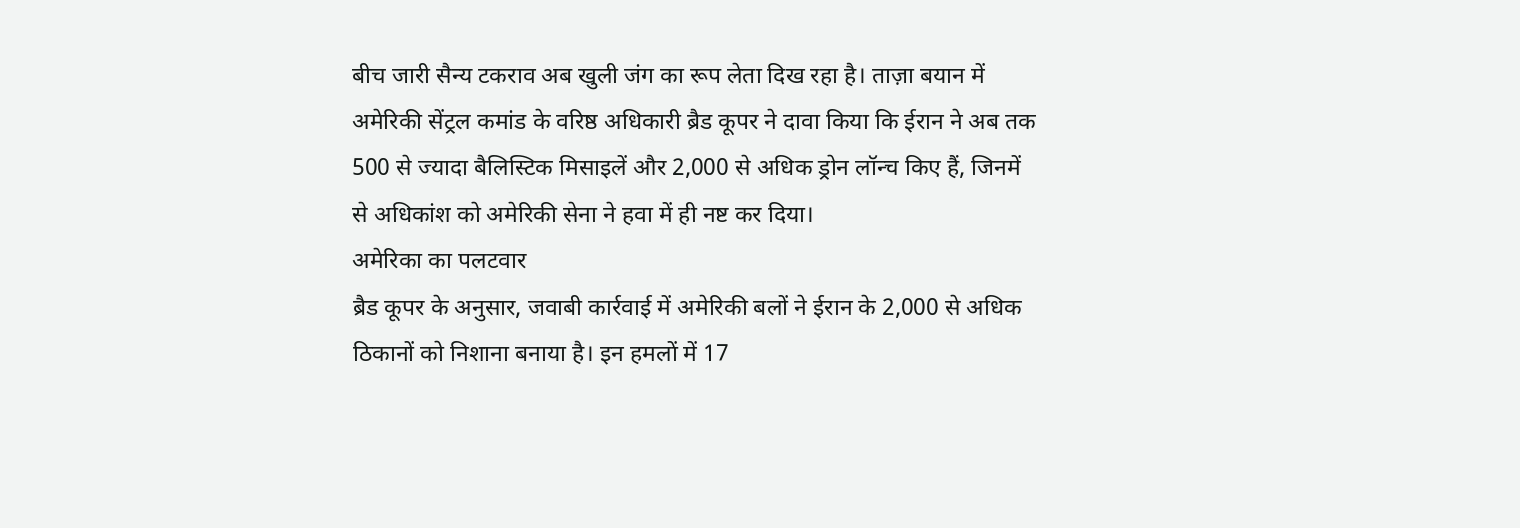बीच जारी सैन्य टकराव अब खुली जंग का रूप लेता दिख रहा है। ताज़ा बयान में अमेरिकी सेंट्रल कमांड के वरिष्ठ अधिकारी ब्रैड कूपर ने दावा किया कि ईरान ने अब तक 500 से ज्यादा बैलिस्टिक मिसाइलें और 2,000 से अधिक ड्रोन लॉन्च किए हैं, जिनमें से अधिकांश को अमेरिकी सेना ने हवा में ही नष्ट कर दिया।
अमेरिका का पलटवार
ब्रैड कूपर के अनुसार, जवाबी कार्रवाई में अमेरिकी बलों ने ईरान के 2,000 से अधिक ठिकानों को निशाना बनाया है। इन हमलों में 17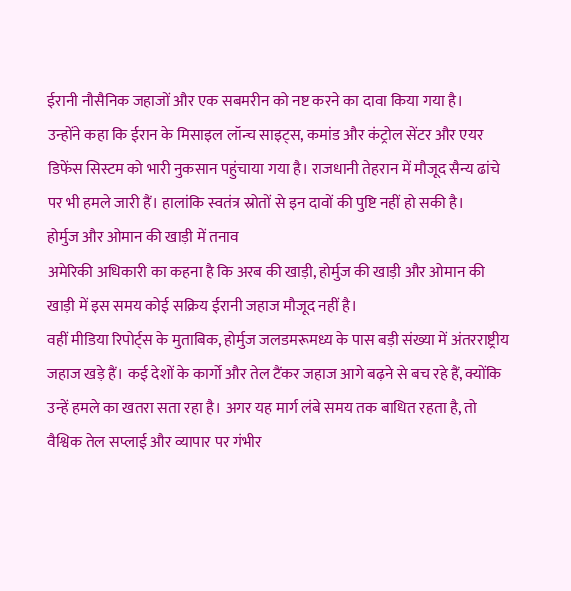ईरानी नौसैनिक जहाजों और एक सबमरीन को नष्ट करने का दावा किया गया है।
उन्होंने कहा कि ईरान के मिसाइल लॉन्च साइट्स, कमांड और कंट्रोल सेंटर और एयर डिफेंस सिस्टम को भारी नुकसान पहुंचाया गया है। राजधानी तेहरान में मौजूद सैन्य ढांचे पर भी हमले जारी हैं। हालांकि स्वतंत्र स्रोतों से इन दावों की पुष्टि नहीं हो सकी है।
होर्मुज और ओमान की खाड़ी में तनाव
अमेरिकी अधिकारी का कहना है कि अरब की खाड़ी, होर्मुज की खाड़ी और ओमान की खाड़ी में इस समय कोई सक्रिय ईरानी जहाज मौजूद नहीं है।
वहीं मीडिया रिपोर्ट्स के मुताबिक, होर्मुज जलडमरूमध्य के पास बड़ी संख्या में अंतरराष्ट्रीय जहाज खड़े हैं। कई देशों के कार्गो और तेल टैंकर जहाज आगे बढ़ने से बच रहे हैं, क्योंकि उन्हें हमले का खतरा सता रहा है। अगर यह मार्ग लंबे समय तक बाधित रहता है, तो वैश्विक तेल सप्लाई और व्यापार पर गंभीर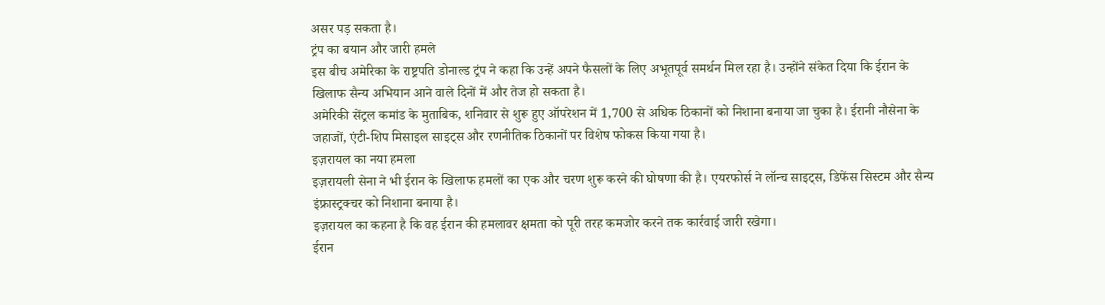असर पड़ सकता है।
ट्रंप का बयान और जारी हमले
इस बीच अमेरिका के राष्ट्रपति डोनाल्ड ट्रंप ने कहा कि उन्हें अपने फैसलों के लिए अभूतपूर्व समर्थन मिल रहा है। उन्होंने संकेत दिया कि ईरान के खिलाफ सैन्य अभियान आने वाले दिनों में और तेज हो सकता है।
अमेरिकी सेंट्रल कमांड के मुताबिक, शनिवार से शुरू हुए ऑपरेशन में 1,700 से अधिक ठिकानों को निशाना बनाया जा चुका है। ईरानी नौसेना के जहाजों, एंटी-शिप मिसाइल साइट्स और रणनीतिक ठिकानों पर विशेष फोकस किया गया है।
इज़रायल का नया हमला
इज़रायली सेना ने भी ईरान के खिलाफ हमलों का एक और चरण शुरू करने की घोषणा की है। एयरफोर्स ने लॉन्च साइट्स, डिफेंस सिस्टम और सैन्य इंफ्रास्ट्रक्चर को निशाना बनाया है।
इज़रायल का कहना है कि वह ईरान की हमलावर क्षमता को पूरी तरह कमजोर करने तक कार्रवाई जारी रखेगा।
ईरान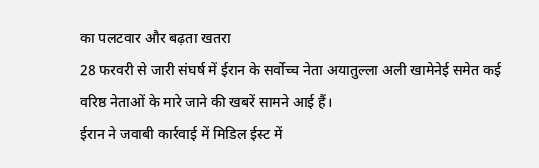का पलटवार और बढ़ता खतरा
28 फरवरी से जारी संघर्ष में ईरान के सर्वोच्च नेता अयातुल्ला अली खामेनेई समेत कई वरिष्ठ नेताओं के मारे जाने की खबरें सामने आई हैं।
ईरान ने जवाबी कार्रवाई में मिडिल ईस्ट में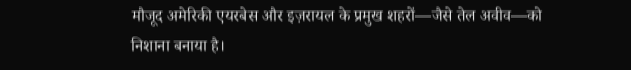मौजूद अमेरिकी एयरबेस और इज़रायल के प्रमुख शहरों—जैसे तेल अवीव—को निशाना बनाया है।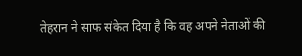तेहरान ने साफ संकेत दिया है कि वह अपने नेताओं की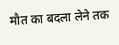मौत का बदला लेने तक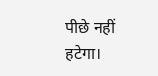पीछे नहीं हटेगा।